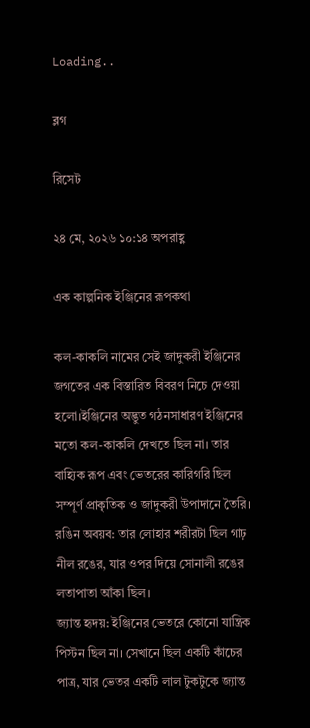Loading..

ব্লগ

রিসেট

২৪ মে, ২০২৬ ১০:১৪ অপরাহ্ণ

এক কাল্পনিক ইঞ্জিনের রূপকথা

কল-কাকলি নামের সেই জাদুকরী ইঞ্জিনের জগতের এক বিস্তারিত বিবরণ নিচে দেওয়া হলো।ইঞ্জিনের অদ্ভুত গঠনসাধারণ ইঞ্জিনের মতো কল-কাকলি দেখতে ছিল না। তার বাহ্যিক রূপ এবং ভেতরের কারিগরি ছিল সম্পূর্ণ প্রাকৃতিক ও জাদুকরী উপাদানে তৈরি।
রঙিন অবয়ব: তার লোহার শরীরটা ছিল গাঢ় নীল রঙের, যার ওপর দিয়ে সোনালী রঙের লতাপাতা আঁকা ছিল।
জ্যান্ত হৃদয়: ইঞ্জিনের ভেতরে কোনো যান্ত্রিক পিস্টন ছিল না। সেখানে ছিল একটি কাঁচের পাত্র, যার ভেতর একটি লাল টুকটুকে জ্যান্ত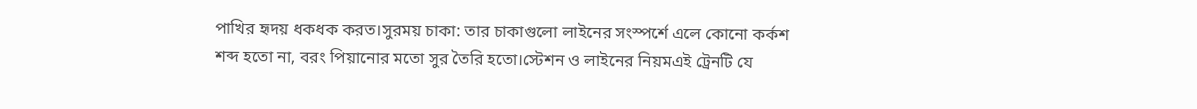পাখির হৃদয় ধকধক করত।সুরময় চাকা: তার চাকাগুলো লাইনের সংস্পর্শে এলে কোনো কর্কশ শব্দ হতো না, বরং পিয়ানোর মতো সুর তৈরি হতো।স্টেশন ও লাইনের নিয়মএই ট্রেনটি যে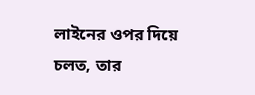লাইনের ওপর দিয়ে চলত, তার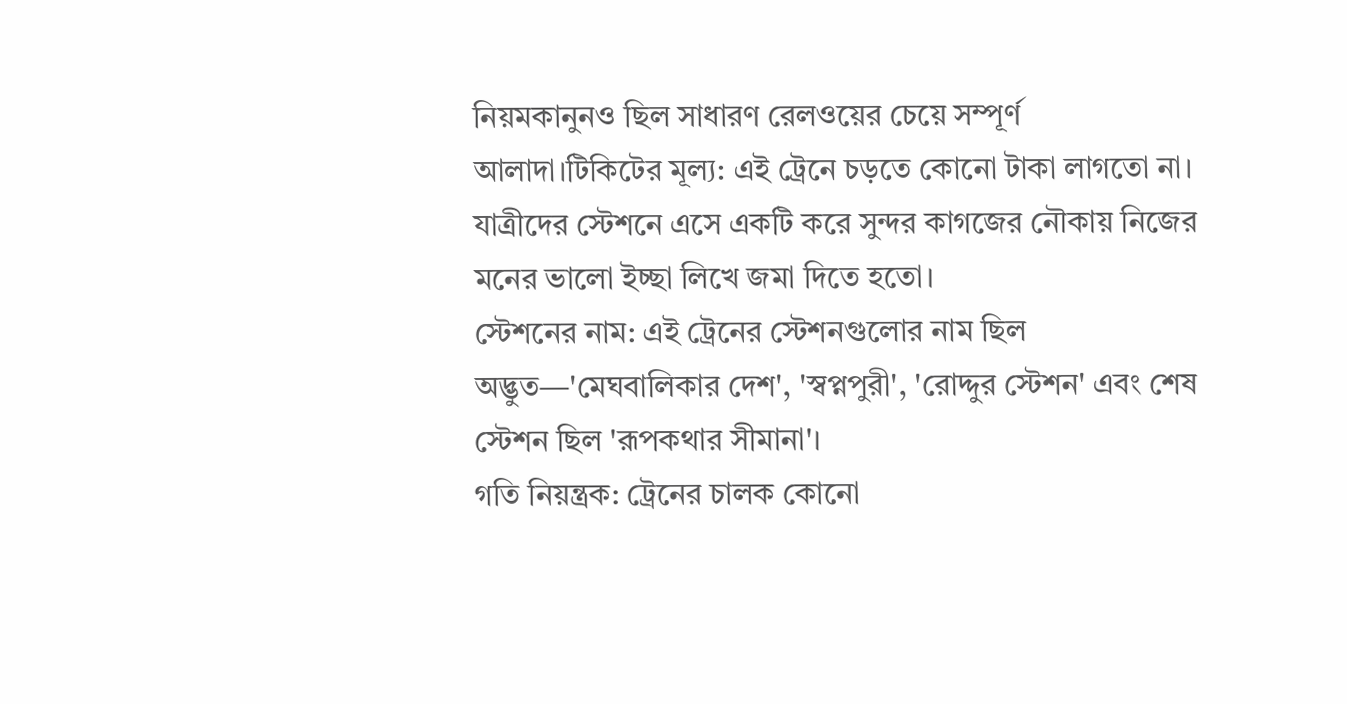নিয়মকানুনও ছিল সাধারণ রেলওয়ের চেয়ে সম্পূর্ণ আলাদা।টিকিটের মূল্য: এই ট্রেনে চড়তে কোনো টাকা লাগতো না। যাত্রীদের স্টেশনে এসে একটি করে সুন্দর কাগজের নৌকায় নিজের মনের ভালো ইচ্ছা লিখে জমা দিতে হতো।
স্টেশনের নাম: এই ট্রেনের স্টেশনগুলোর নাম ছিল অদ্ভুত—'মেঘবালিকার দেশ', 'স্বপ্নপুরী', 'রোদ্দুর স্টেশন' এবং শেষ স্টেশন ছিল 'রূপকথার সীমানা'।
গতি নিয়ন্ত্রক: ট্রেনের চালক কোনো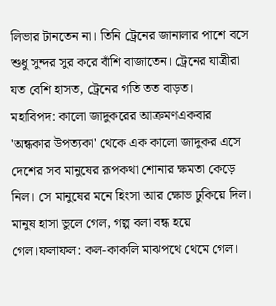লিভার টানতেন না। তিনি ট্রেনের জানালার পাশে বসে শুধু সুন্দর সুর করে বাঁশি বাজাতেন। ট্রেনের যাত্রীরা যত বেশি হাসত, ট্রেনের গতি তত বাড়ত।
মহাবিপদ: কালো জাদুকরের আক্রমণএকবার 'অন্ধকার উপত্যকা' থেকে এক কালো জাদুকর এসে দেশের সব মানুষের রূপকথা শোনার ক্ষমতা কেড়ে নিল। সে মানুষের মনে হিংসা আর ক্ষোভ ঢুকিয়ে দিল। মানুষ হাসা ভুলে গেল, গল্প বলা বন্ধ হয়ে গেল।ফলাফল: কল-কাকলি মাঝপথে থেমে গেল।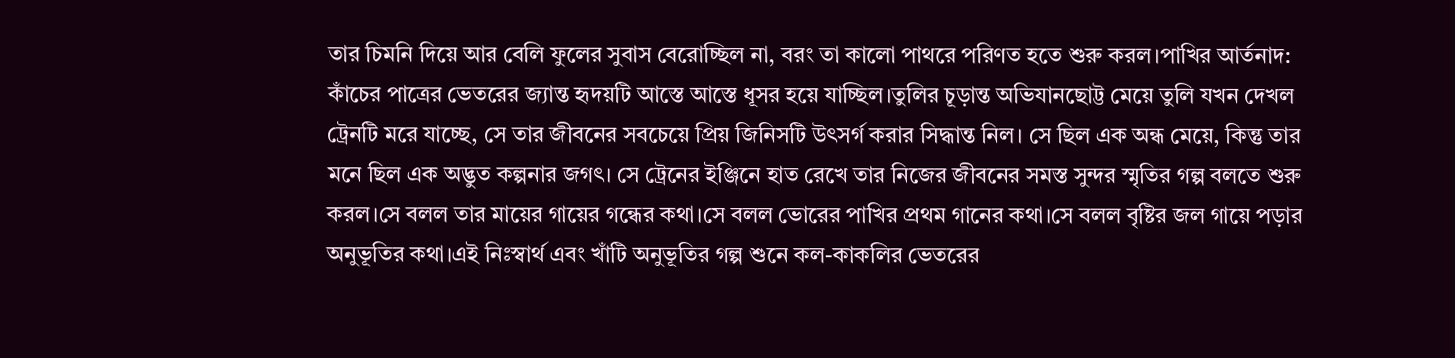তার চিমনি দিয়ে আর বেলি ফুলের সুবাস বেরোচ্ছিল না, বরং তা কালো পাথরে পরিণত হতে শুরু করল।পাখির আর্তনাদ: কাঁচের পাত্রের ভেতরের জ্যান্ত হৃদয়টি আস্তে আস্তে ধূসর হয়ে যাচ্ছিল।তুলির চূড়ান্ত অভিযানছোট্ট মেয়ে তুলি যখন দেখল ট্রেনটি মরে যাচ্ছে, সে তার জীবনের সবচেয়ে প্রিয় জিনিসটি উৎসর্গ করার সিদ্ধান্ত নিল। সে ছিল এক অন্ধ মেয়ে, কিন্তু তার মনে ছিল এক অদ্ভুত কল্পনার জগৎ। সে ট্রেনের ইঞ্জিনে হাত রেখে তার নিজের জীবনের সমস্ত সুন্দর স্মৃতির গল্প বলতে শুরু করল।সে বলল তার মায়ের গায়ের গন্ধের কথা।সে বলল ভোরের পাখির প্রথম গানের কথা।সে বলল বৃষ্টির জল গায়ে পড়ার অনুভূতির কথা।এই নিঃস্বার্থ এবং খাঁটি অনুভূতির গল্প শুনে কল-কাকলির ভেতরের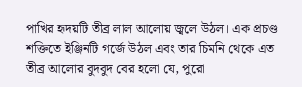পাখির হৃদয়টি তীব্র লাল আলোয় জ্বলে উঠল। এক প্রচণ্ড শক্তিতে ইঞ্জিনটি গর্জে উঠল এবং তার চিমনি থেকে এত তীব্র আলোর বুদবুদ বের হলো যে, পুরো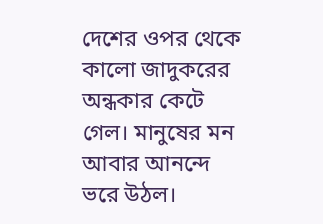দেশের ওপর থেকে কালো জাদুকরের অন্ধকার কেটে গেল। মানুষের মন আবার আনন্দে ভরে উঠল।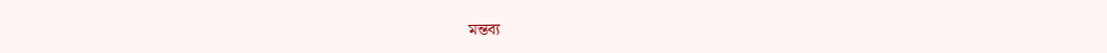মন্তব্য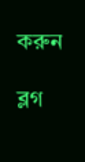করুন

ব্লগ